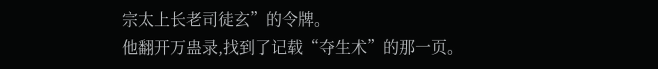宗太上长老司徒玄”的令牌。
他翻开万蛊录,找到了记载“夺生术”的那一页。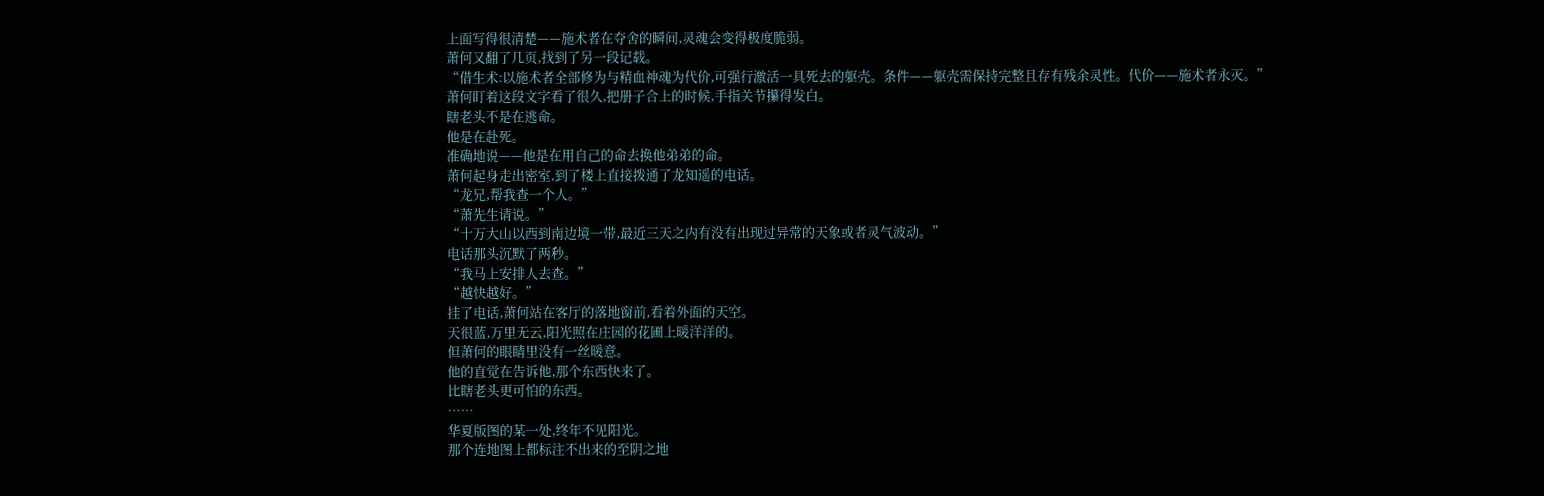上面写得很清楚——施术者在夺舍的瞬间,灵魂会变得极度脆弱。
萧何又翻了几页,找到了另一段记载。
“借生术:以施术者全部修为与精血神魂为代价,可强行激活一具死去的躯壳。条件——躯壳需保持完整且存有残余灵性。代价——施术者永灭。”
萧何盯着这段文字看了很久,把册子合上的时候,手指关节攥得发白。
瞎老头不是在逃命。
他是在赴死。
准确地说——他是在用自己的命去换他弟弟的命。
萧何起身走出密室,到了楼上直接拨通了龙知遥的电话。
“龙兄,帮我查一个人。”
“萧先生请说。”
“十万大山以西到南边境一带,最近三天之内有没有出现过异常的天象或者灵气波动。”
电话那头沉默了两秒。
“我马上安排人去查。”
“越快越好。”
挂了电话,萧何站在客厅的落地窗前,看着外面的天空。
天很蓝,万里无云,阳光照在庄园的花圃上暖洋洋的。
但萧何的眼睛里没有一丝暖意。
他的直觉在告诉他,那个东西快来了。
比瞎老头更可怕的东西。
……
华夏版图的某一处,终年不见阳光。
那个连地图上都标注不出来的至阴之地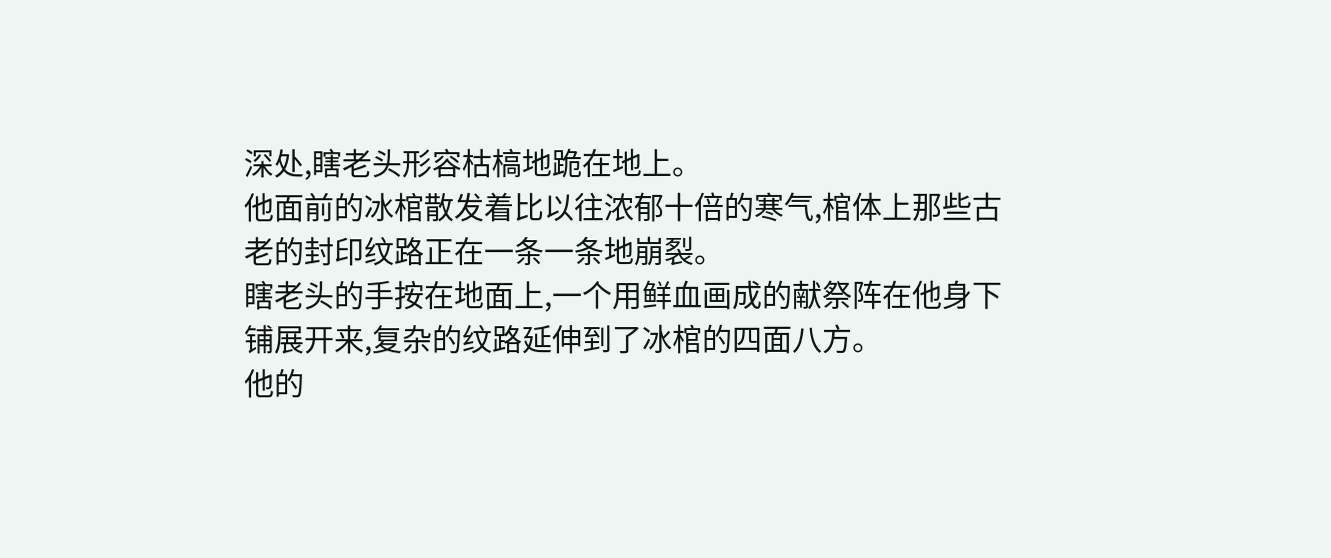深处,瞎老头形容枯槁地跪在地上。
他面前的冰棺散发着比以往浓郁十倍的寒气,棺体上那些古老的封印纹路正在一条一条地崩裂。
瞎老头的手按在地面上,一个用鲜血画成的献祭阵在他身下铺展开来,复杂的纹路延伸到了冰棺的四面八方。
他的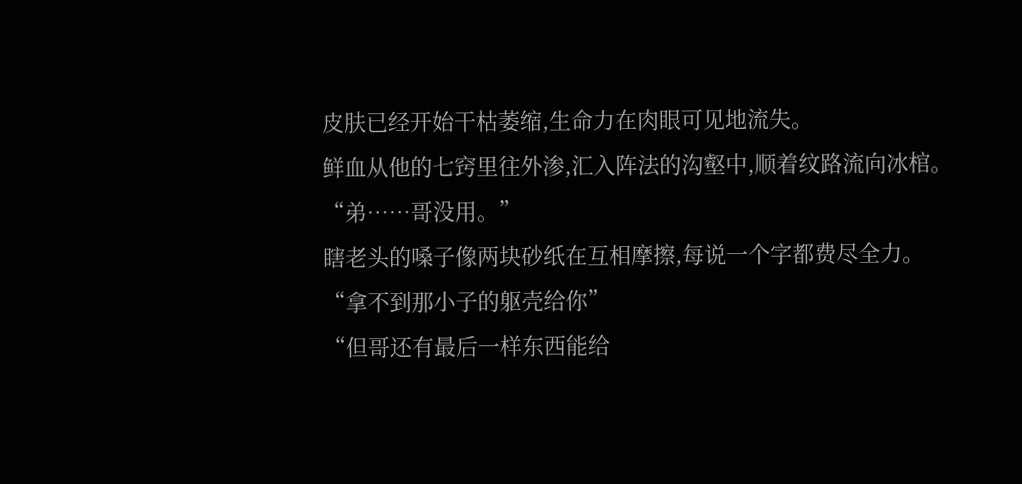皮肤已经开始干枯萎缩,生命力在肉眼可见地流失。
鲜血从他的七窍里往外渗,汇入阵法的沟壑中,顺着纹路流向冰棺。
“弟……哥没用。”
瞎老头的嗓子像两块砂纸在互相摩擦,每说一个字都费尽全力。
“拿不到那小子的躯壳给你”
“但哥还有最后一样东西能给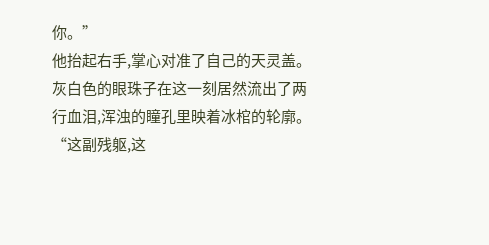你。”
他抬起右手,掌心对准了自己的天灵盖。
灰白色的眼珠子在这一刻居然流出了两行血泪,浑浊的瞳孔里映着冰棺的轮廓。
“这副残躯,这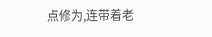点修为,连带着老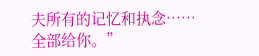夫所有的记忆和执念……全部给你。”